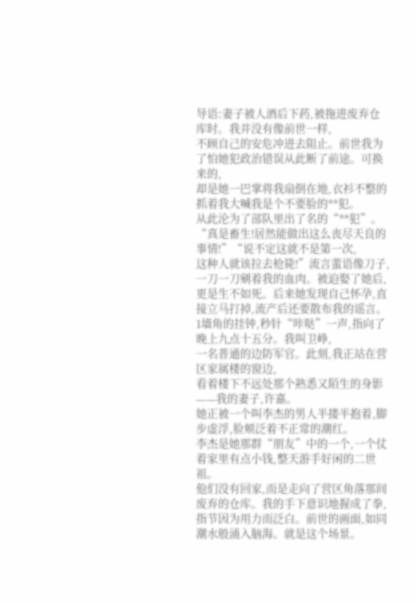导语:妻子被人酒后下药,被拖进废弃仓库时。我并没有像前世一样,
不顾自己的安危冲进去阻止。前世我为了怕她犯政治错误从此断了前途。可换来的,
却是她一巴掌将我扇倒在地,衣衫不整的抓着我大喊我是个不要脸的**犯。
从此沦为了部队里出了名的“**犯”。
“真是畜生!居然能做出这么丧尽天良的事情!”“说不定这就不是第一次,
这种人就该拉去枪毙!”流言蜚语像刀子,一刀一刀剜着我的血肉。被迫娶了她后,
更是生不如死。后来她发现自己怀孕,直接立马打掉,流产后还要散布我的谣言。
1墙角的挂钟,秒针“咔哒”一声,指向了晚上九点十五分。我叫卫峥,
一名普通的边防军官。此刻,我正站在营区家属楼的窗边,
看着楼下不远处那个熟悉又陌生的身影——我的妻子,许嘉。
她正被一个叫李杰的男人半搂半抱着,脚步虚浮,脸颊泛着不正常的潮红。
李杰是她那群“朋友”中的一个,一个仗着家里有点小钱,整天游手好闲的二世祖。
他们没有回家,而是走向了营区角落那间废弃的仓库。我的手下意识地握成了拳,
指节因为用力而泛白。前世的画面,如同潮水般涌入脑海。就是这个场景。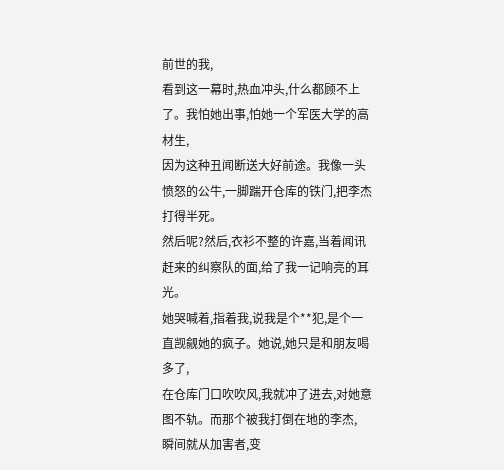前世的我,
看到这一幕时,热血冲头,什么都顾不上了。我怕她出事,怕她一个军医大学的高材生,
因为这种丑闻断送大好前途。我像一头愤怒的公牛,一脚踹开仓库的铁门,把李杰打得半死。
然后呢?然后,衣衫不整的许嘉,当着闻讯赶来的纠察队的面,给了我一记响亮的耳光。
她哭喊着,指着我,说我是个**犯,是个一直觊觎她的疯子。她说,她只是和朋友喝多了,
在仓库门口吹吹风,我就冲了进去,对她意图不轨。而那个被我打倒在地的李杰,
瞬间就从加害者,变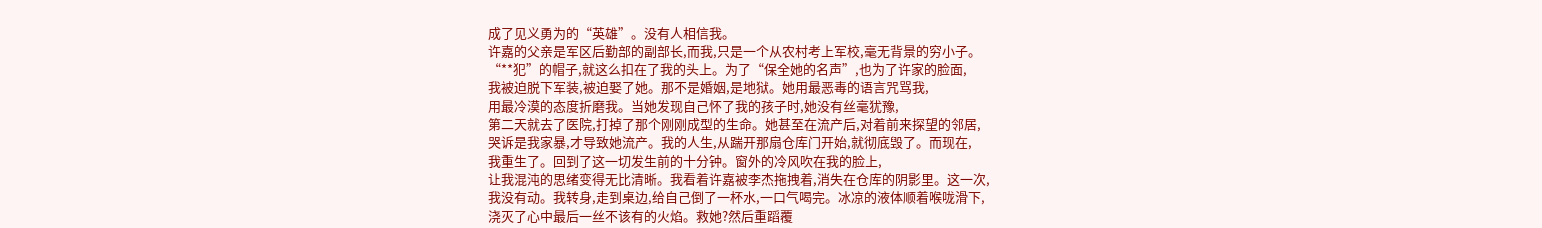成了见义勇为的“英雄”。没有人相信我。
许嘉的父亲是军区后勤部的副部长,而我,只是一个从农村考上军校,毫无背景的穷小子。
“**犯”的帽子,就这么扣在了我的头上。为了“保全她的名声”,也为了许家的脸面,
我被迫脱下军装,被迫娶了她。那不是婚姻,是地狱。她用最恶毒的语言咒骂我,
用最冷漠的态度折磨我。当她发现自己怀了我的孩子时,她没有丝毫犹豫,
第二天就去了医院,打掉了那个刚刚成型的生命。她甚至在流产后,对着前来探望的邻居,
哭诉是我家暴,才导致她流产。我的人生,从踹开那扇仓库门开始,就彻底毁了。而现在,
我重生了。回到了这一切发生前的十分钟。窗外的冷风吹在我的脸上,
让我混沌的思绪变得无比清晰。我看着许嘉被李杰拖拽着,消失在仓库的阴影里。这一次,
我没有动。我转身,走到桌边,给自己倒了一杯水,一口气喝完。冰凉的液体顺着喉咙滑下,
浇灭了心中最后一丝不该有的火焰。救她?然后重蹈覆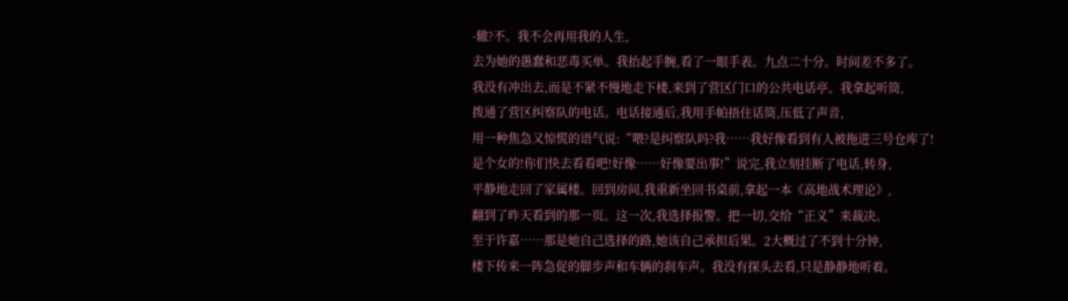-辙?不。我不会再用我的人生,
去为她的愚蠢和恶毒买单。我抬起手腕,看了一眼手表。九点二十分。时间差不多了。
我没有冲出去,而是不紧不慢地走下楼,来到了营区门口的公共电话亭。我拿起听筒,
拨通了营区纠察队的电话。电话接通后,我用手帕捂住话筒,压低了声音,
用一种焦急又惊慌的语气说:“喂?是纠察队吗?我……我好像看到有人被拖进三号仓库了!
是个女的!你们快去看看吧!好像……好像要出事!”说完,我立刻挂断了电话,转身,
平静地走回了家属楼。回到房间,我重新坐回书桌前,拿起一本《高地战术理论》,
翻到了昨天看到的那一页。这一次,我选择报警。把一切,交给“正义”来裁决。
至于许嘉……那是她自己选择的路,她该自己承担后果。2大概过了不到十分钟,
楼下传来一阵急促的脚步声和车辆的刹车声。我没有探头去看,只是静静地听着。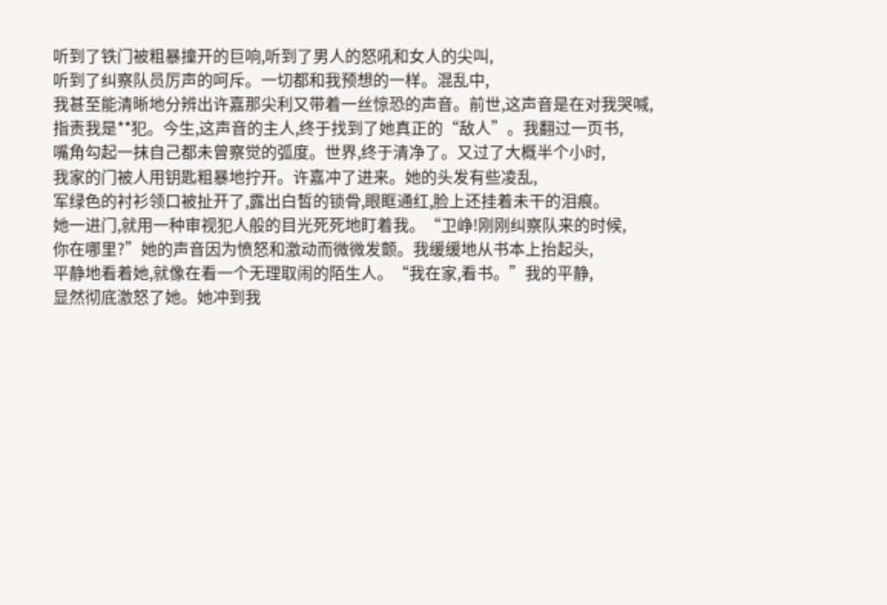听到了铁门被粗暴撞开的巨响,听到了男人的怒吼和女人的尖叫,
听到了纠察队员厉声的呵斥。一切都和我预想的一样。混乱中,
我甚至能清晰地分辨出许嘉那尖利又带着一丝惊恐的声音。前世,这声音是在对我哭喊,
指责我是**犯。今生,这声音的主人,终于找到了她真正的“敌人”。我翻过一页书,
嘴角勾起一抹自己都未曾察觉的弧度。世界,终于清净了。又过了大概半个小时,
我家的门被人用钥匙粗暴地拧开。许嘉冲了进来。她的头发有些凌乱,
军绿色的衬衫领口被扯开了,露出白皙的锁骨,眼眶通红,脸上还挂着未干的泪痕。
她一进门,就用一种审视犯人般的目光死死地盯着我。“卫峥!刚刚纠察队来的时候,
你在哪里?”她的声音因为愤怒和激动而微微发颤。我缓缓地从书本上抬起头,
平静地看着她,就像在看一个无理取闹的陌生人。“我在家,看书。”我的平静,
显然彻底激怒了她。她冲到我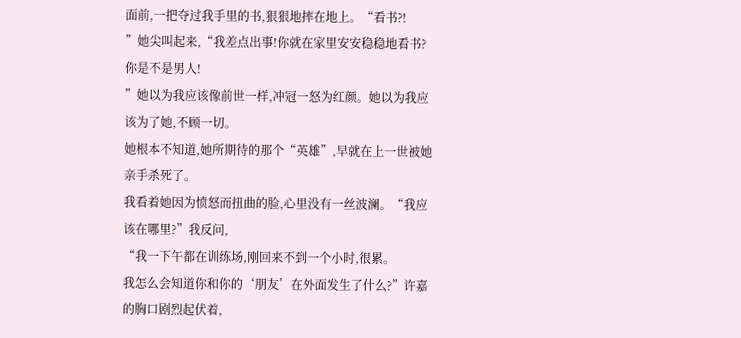面前,一把夺过我手里的书,狠狠地摔在地上。“看书?!
”她尖叫起来,“我差点出事!你就在家里安安稳稳地看书?你是不是男人!
”她以为我应该像前世一样,冲冠一怒为红颜。她以为我应该为了她,不顾一切。
她根本不知道,她所期待的那个“英雄”,早就在上一世被她亲手杀死了。
我看着她因为愤怒而扭曲的脸,心里没有一丝波澜。“我应该在哪里?”我反问,
“我一下午都在训练场,刚回来不到一个小时,很累。
我怎么会知道你和你的‘朋友’在外面发生了什么?”许嘉的胸口剧烈起伏着,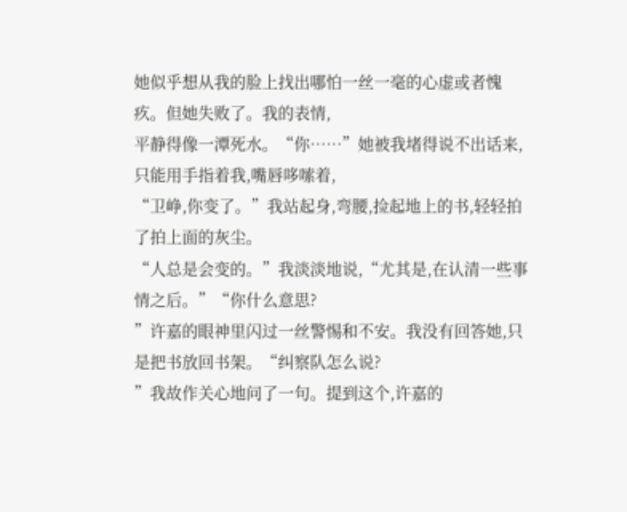她似乎想从我的脸上找出哪怕一丝一毫的心虚或者愧疚。但她失败了。我的表情,
平静得像一潭死水。“你……”她被我堵得说不出话来,只能用手指着我,嘴唇哆嗦着,
“卫峥,你变了。”我站起身,弯腰,捡起地上的书,轻轻拍了拍上面的灰尘。
“人总是会变的。”我淡淡地说,“尤其是,在认清一些事情之后。”“你什么意思?
”许嘉的眼神里闪过一丝警惕和不安。我没有回答她,只是把书放回书架。“纠察队怎么说?
”我故作关心地问了一句。提到这个,许嘉的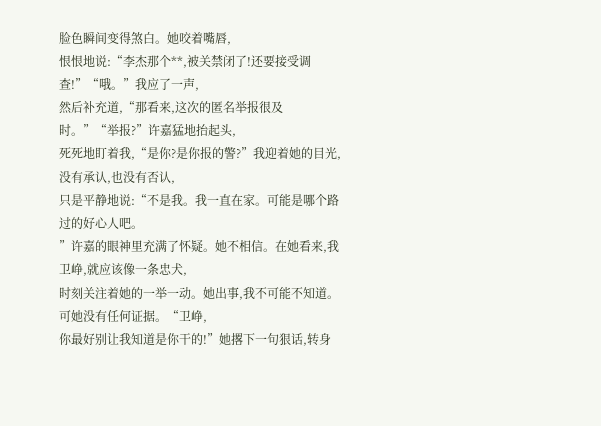脸色瞬间变得煞白。她咬着嘴唇,
恨恨地说:“李杰那个**,被关禁闭了!还要接受调查!”“哦。”我应了一声,
然后补充道,“那看来,这次的匿名举报很及时。”“举报?”许嘉猛地抬起头,
死死地盯着我,“是你?是你报的警?”我迎着她的目光,没有承认,也没有否认,
只是平静地说:“不是我。我一直在家。可能是哪个路过的好心人吧。
”许嘉的眼神里充满了怀疑。她不相信。在她看来,我卫峥,就应该像一条忠犬,
时刻关注着她的一举一动。她出事,我不可能不知道。可她没有任何证据。“卫峥,
你最好别让我知道是你干的!”她撂下一句狠话,转身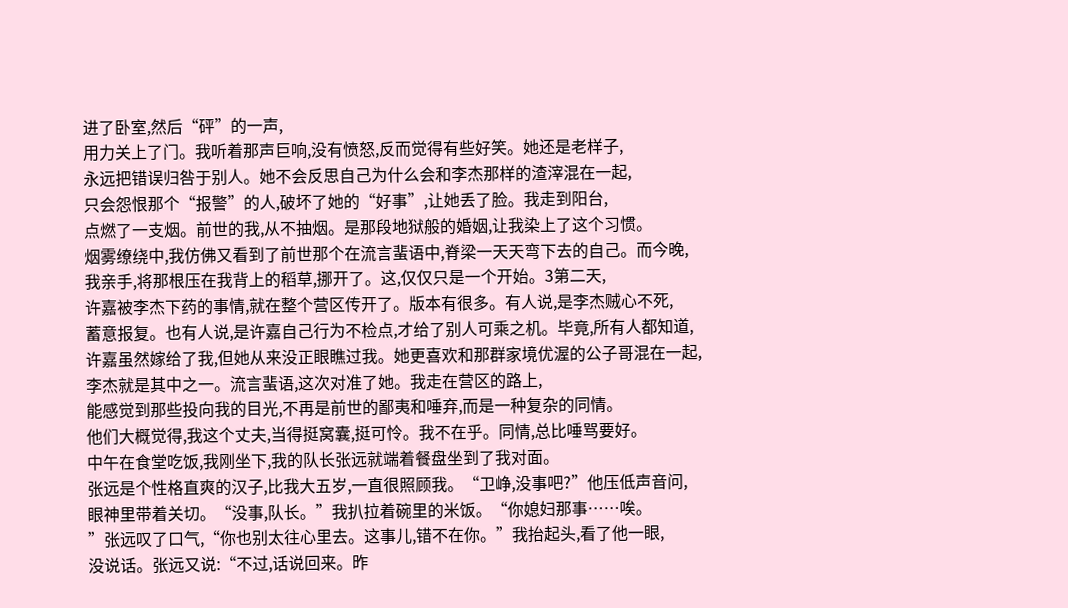进了卧室,然后“砰”的一声,
用力关上了门。我听着那声巨响,没有愤怒,反而觉得有些好笑。她还是老样子,
永远把错误归咎于别人。她不会反思自己为什么会和李杰那样的渣滓混在一起,
只会怨恨那个“报警”的人,破坏了她的“好事”,让她丢了脸。我走到阳台,
点燃了一支烟。前世的我,从不抽烟。是那段地狱般的婚姻,让我染上了这个习惯。
烟雾缭绕中,我仿佛又看到了前世那个在流言蜚语中,脊梁一天天弯下去的自己。而今晚,
我亲手,将那根压在我背上的稻草,挪开了。这,仅仅只是一个开始。3第二天,
许嘉被李杰下药的事情,就在整个营区传开了。版本有很多。有人说,是李杰贼心不死,
蓄意报复。也有人说,是许嘉自己行为不检点,才给了别人可乘之机。毕竟,所有人都知道,
许嘉虽然嫁给了我,但她从来没正眼瞧过我。她更喜欢和那群家境优渥的公子哥混在一起,
李杰就是其中之一。流言蜚语,这次对准了她。我走在营区的路上,
能感觉到那些投向我的目光,不再是前世的鄙夷和唾弃,而是一种复杂的同情。
他们大概觉得,我这个丈夫,当得挺窝囊,挺可怜。我不在乎。同情,总比唾骂要好。
中午在食堂吃饭,我刚坐下,我的队长张远就端着餐盘坐到了我对面。
张远是个性格直爽的汉子,比我大五岁,一直很照顾我。“卫峥,没事吧?”他压低声音问,
眼神里带着关切。“没事,队长。”我扒拉着碗里的米饭。“你媳妇那事……唉。
”张远叹了口气,“你也别太往心里去。这事儿,错不在你。”我抬起头,看了他一眼,
没说话。张远又说:“不过,话说回来。昨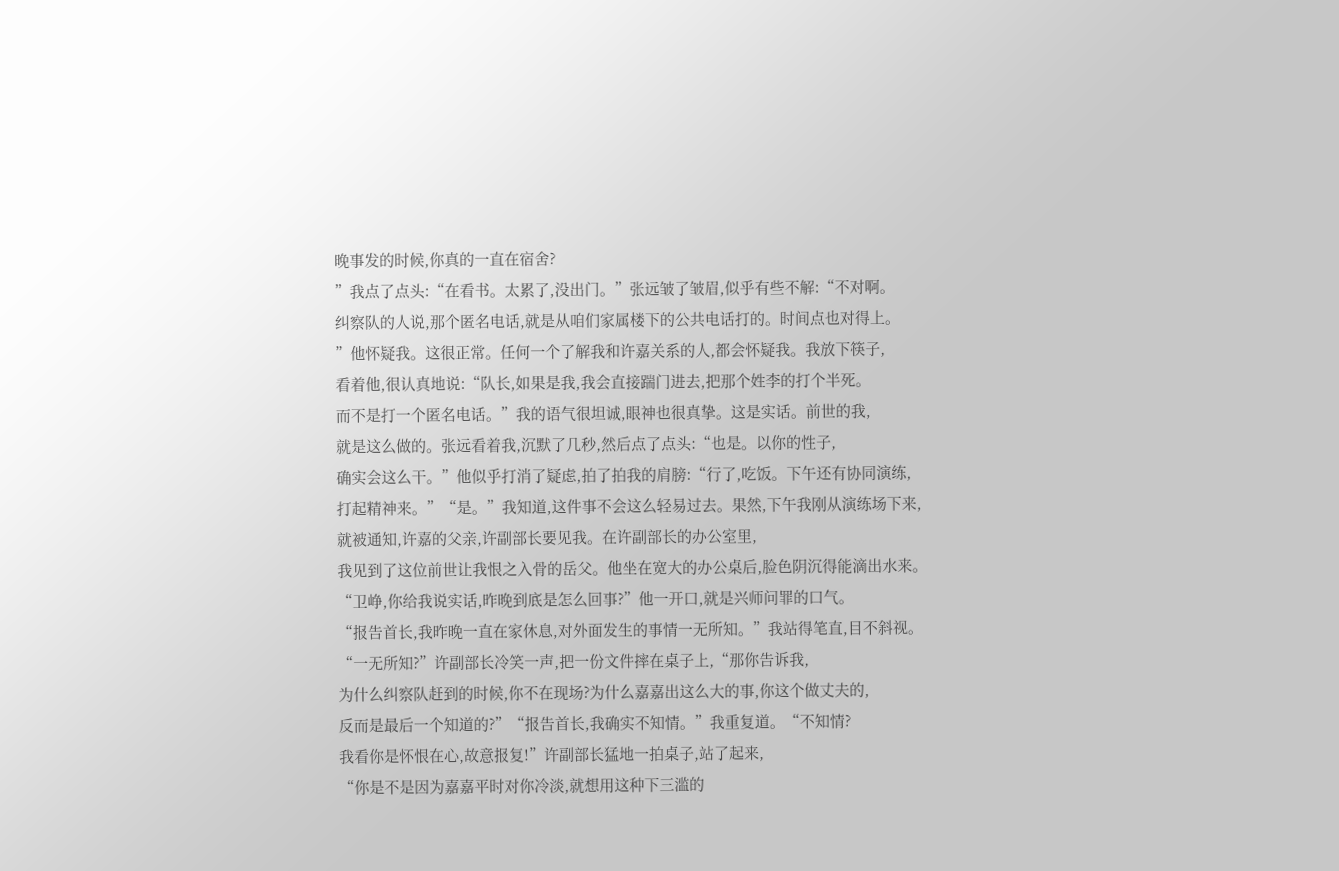晚事发的时候,你真的一直在宿舍?
”我点了点头:“在看书。太累了,没出门。”张远皱了皱眉,似乎有些不解:“不对啊。
纠察队的人说,那个匿名电话,就是从咱们家属楼下的公共电话打的。时间点也对得上。
”他怀疑我。这很正常。任何一个了解我和许嘉关系的人,都会怀疑我。我放下筷子,
看着他,很认真地说:“队长,如果是我,我会直接踹门进去,把那个姓李的打个半死。
而不是打一个匿名电话。”我的语气很坦诚,眼神也很真挚。这是实话。前世的我,
就是这么做的。张远看着我,沉默了几秒,然后点了点头:“也是。以你的性子,
确实会这么干。”他似乎打消了疑虑,拍了拍我的肩膀:“行了,吃饭。下午还有协同演练,
打起精神来。”“是。”我知道,这件事不会这么轻易过去。果然,下午我刚从演练场下来,
就被通知,许嘉的父亲,许副部长要见我。在许副部长的办公室里,
我见到了这位前世让我恨之入骨的岳父。他坐在宽大的办公桌后,脸色阴沉得能滴出水来。
“卫峥,你给我说实话,昨晚到底是怎么回事?”他一开口,就是兴师问罪的口气。
“报告首长,我昨晚一直在家休息,对外面发生的事情一无所知。”我站得笔直,目不斜视。
“一无所知?”许副部长冷笑一声,把一份文件摔在桌子上,“那你告诉我,
为什么纠察队赶到的时候,你不在现场?为什么嘉嘉出这么大的事,你这个做丈夫的,
反而是最后一个知道的?”“报告首长,我确实不知情。”我重复道。“不知情?
我看你是怀恨在心,故意报复!”许副部长猛地一拍桌子,站了起来,
“你是不是因为嘉嘉平时对你冷淡,就想用这种下三滥的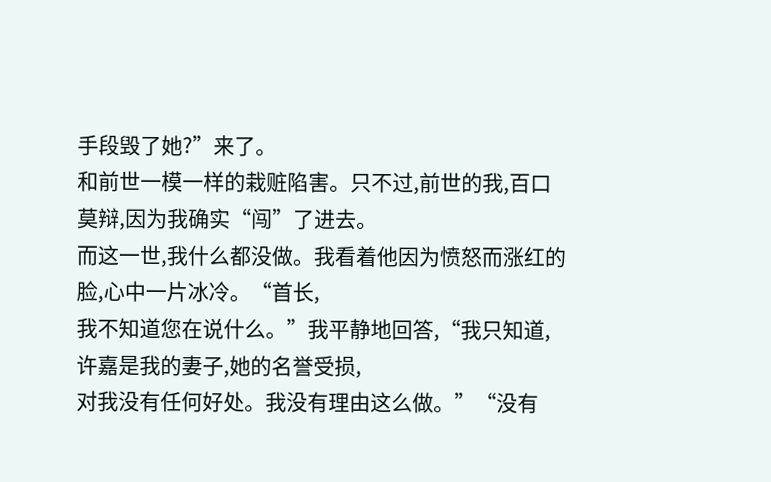手段毁了她?”来了。
和前世一模一样的栽赃陷害。只不过,前世的我,百口莫辩,因为我确实“闯”了进去。
而这一世,我什么都没做。我看着他因为愤怒而涨红的脸,心中一片冰冷。“首长,
我不知道您在说什么。”我平静地回答,“我只知道,许嘉是我的妻子,她的名誉受损,
对我没有任何好处。我没有理由这么做。”“没有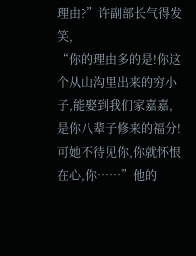理由?”许副部长气得发笑,
“你的理由多的是!你这个从山沟里出来的穷小子,能娶到我们家嘉嘉,
是你八辈子修来的福分!可她不待见你,你就怀恨在心,你……”他的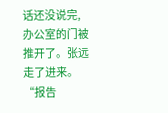话还没说完,
办公室的门被推开了。张远走了进来。“报告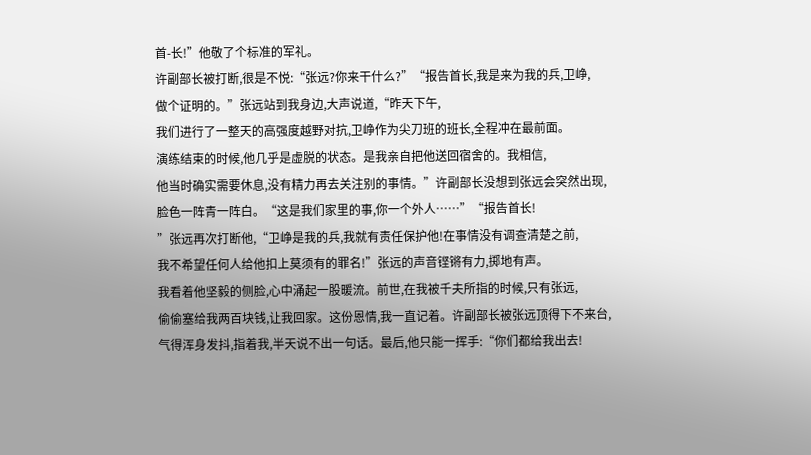首-长!”他敬了个标准的军礼。
许副部长被打断,很是不悦:“张远?你来干什么?”“报告首长,我是来为我的兵,卫峥,
做个证明的。”张远站到我身边,大声说道,“昨天下午,
我们进行了一整天的高强度越野对抗,卫峥作为尖刀班的班长,全程冲在最前面。
演练结束的时候,他几乎是虚脱的状态。是我亲自把他送回宿舍的。我相信,
他当时确实需要休息,没有精力再去关注别的事情。”许副部长没想到张远会突然出现,
脸色一阵青一阵白。“这是我们家里的事,你一个外人……”“报告首长!
”张远再次打断他,“卫峥是我的兵,我就有责任保护他!在事情没有调查清楚之前,
我不希望任何人给他扣上莫须有的罪名!”张远的声音铿锵有力,掷地有声。
我看着他坚毅的侧脸,心中涌起一股暖流。前世,在我被千夫所指的时候,只有张远,
偷偷塞给我两百块钱,让我回家。这份恩情,我一直记着。许副部长被张远顶得下不来台,
气得浑身发抖,指着我,半天说不出一句话。最后,他只能一挥手:“你们都给我出去!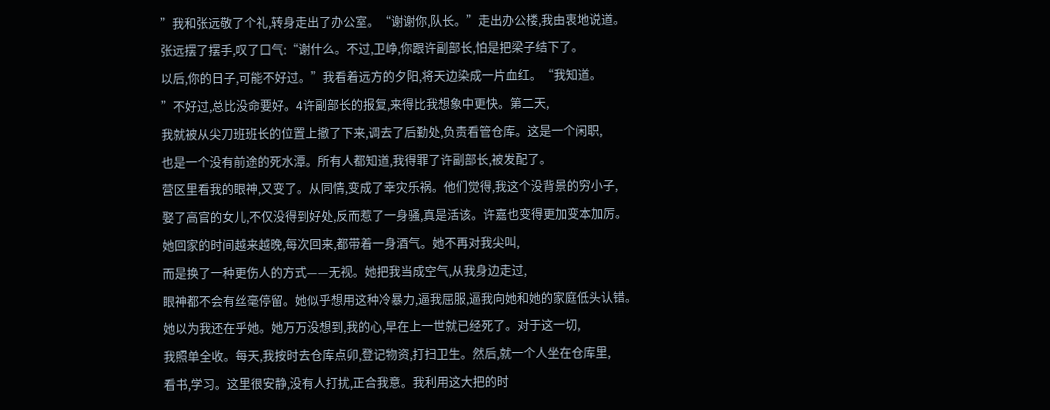”我和张远敬了个礼,转身走出了办公室。“谢谢你,队长。”走出办公楼,我由衷地说道。
张远摆了摆手,叹了口气:“谢什么。不过,卫峥,你跟许副部长,怕是把梁子结下了。
以后,你的日子,可能不好过。”我看着远方的夕阳,将天边染成一片血红。“我知道。
”不好过,总比没命要好。4许副部长的报复,来得比我想象中更快。第二天,
我就被从尖刀班班长的位置上撤了下来,调去了后勤处,负责看管仓库。这是一个闲职,
也是一个没有前途的死水潭。所有人都知道,我得罪了许副部长,被发配了。
营区里看我的眼神,又变了。从同情,变成了幸灾乐祸。他们觉得,我这个没背景的穷小子,
娶了高官的女儿,不仅没得到好处,反而惹了一身骚,真是活该。许嘉也变得更加变本加厉。
她回家的时间越来越晚,每次回来,都带着一身酒气。她不再对我尖叫,
而是换了一种更伤人的方式——无视。她把我当成空气,从我身边走过,
眼神都不会有丝毫停留。她似乎想用这种冷暴力,逼我屈服,逼我向她和她的家庭低头认错。
她以为我还在乎她。她万万没想到,我的心,早在上一世就已经死了。对于这一切,
我照单全收。每天,我按时去仓库点卯,登记物资,打扫卫生。然后,就一个人坐在仓库里,
看书,学习。这里很安静,没有人打扰,正合我意。我利用这大把的时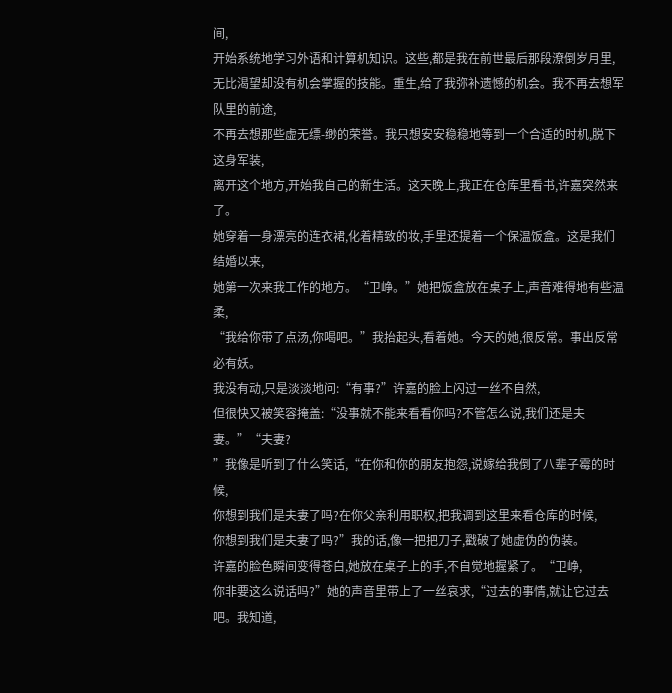间,
开始系统地学习外语和计算机知识。这些,都是我在前世最后那段潦倒岁月里,
无比渴望却没有机会掌握的技能。重生,给了我弥补遗憾的机会。我不再去想军队里的前途,
不再去想那些虚无缥-缈的荣誉。我只想安安稳稳地等到一个合适的时机,脱下这身军装,
离开这个地方,开始我自己的新生活。这天晚上,我正在仓库里看书,许嘉突然来了。
她穿着一身漂亮的连衣裙,化着精致的妆,手里还提着一个保温饭盒。这是我们结婚以来,
她第一次来我工作的地方。“卫峥。”她把饭盒放在桌子上,声音难得地有些温柔,
“我给你带了点汤,你喝吧。”我抬起头,看着她。今天的她,很反常。事出反常必有妖。
我没有动,只是淡淡地问:“有事?”许嘉的脸上闪过一丝不自然,
但很快又被笑容掩盖:“没事就不能来看看你吗?不管怎么说,我们还是夫妻。”“夫妻?
”我像是听到了什么笑话,“在你和你的朋友抱怨,说嫁给我倒了八辈子霉的时候,
你想到我们是夫妻了吗?在你父亲利用职权,把我调到这里来看仓库的时候,
你想到我们是夫妻了吗?”我的话,像一把把刀子,戳破了她虚伪的伪装。
许嘉的脸色瞬间变得苍白,她放在桌子上的手,不自觉地握紧了。“卫峥,
你非要这么说话吗?”她的声音里带上了一丝哀求,“过去的事情,就让它过去吧。我知道,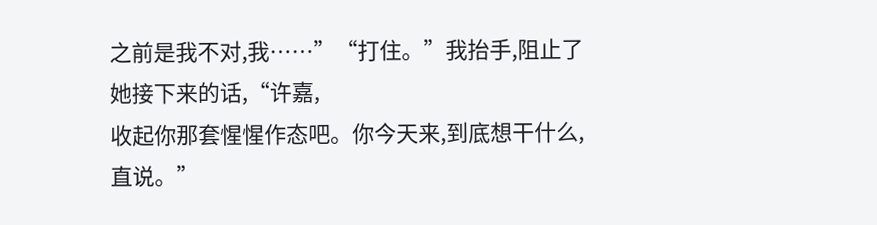之前是我不对,我……”“打住。”我抬手,阻止了她接下来的话,“许嘉,
收起你那套惺惺作态吧。你今天来,到底想干什么,直说。”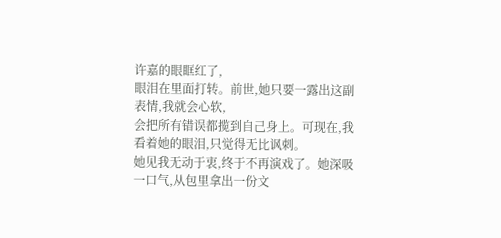许嘉的眼眶红了,
眼泪在里面打转。前世,她只要一露出这副表情,我就会心软,
会把所有错误都揽到自己身上。可现在,我看着她的眼泪,只觉得无比讽刺。
她见我无动于衷,终于不再演戏了。她深吸一口气,从包里拿出一份文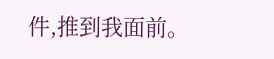件,推到我面前。